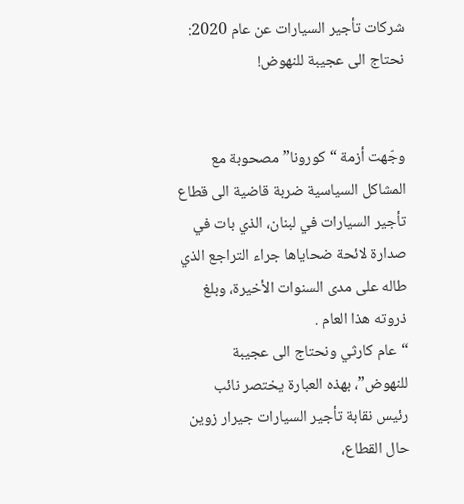شركات تأجير السيارات عن عام 2020: نحتاج الى عجيبة للنهوض!


وجّهت أزمة “كورونا” مصحوبة مع المشاكل السياسية ضربة قاضية الى قطاع تأجير السيارات في لبنان، الذي بات في صدارة لائحة ضحاياها جراء التراجع الذي طاله على مدى السنوات الأخيرة، وبلغ ذروته هذا العام .
“عام كارثي ونحتاج الى عجيبة للنهوض”، بهذه العبارة يختصر نائب رئيس نقابة تأجير السيارات جيرار زوين حال القطاع،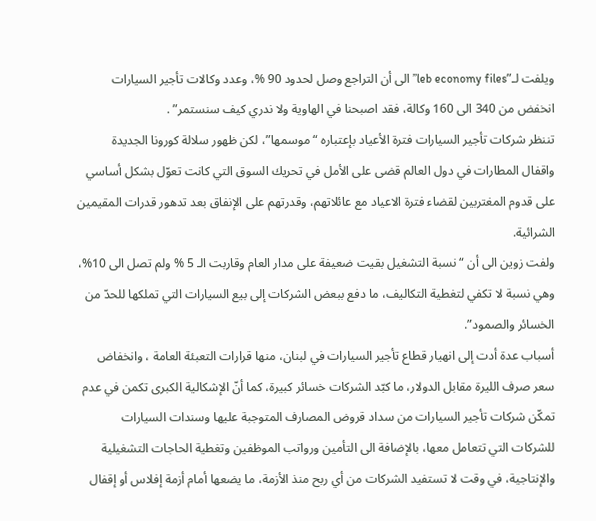ويلفت لـ”leb economy files” الى أن التراجع وصل لحدود 90 %، وعدد وكالات تأجير السيارات انخفض من 340 الى 160 وكالة، فقد اصبحنا في الهاوية ولا ندري كيف سنستمر” .
تننظر شركات تأجير السيارات فترة الأعياد بإعتباره “موسمها”، لكن ظهور سلالة كورونا الجديدة واقفال المطارات في دول العالم قضى على الأمل في تحريك السوق التي كانت تعوّل بشكل أساسي على قدوم المغتربين لقضاء فترة الاعياد مع عائلاتهم، وقدرتهم على الإنفاق بعد تدهور قدرات المقيمين الشرائية.
ولفت زوين الى أن “نسبة التشغيل بقيت ضعيفة على مدار العام وقاربت الـ 5 % ولم تصل الى 10%، وهي نسبة لا تكفي لتغطية التكاليف، ما دفع ببعض الشركات إلى بيع السيارات التي تملكها للحدّ من الخسائر والصمود”.
أسباب عدة أدت إلى انهيار قطاع تأجير السيارات في لبنان، منها قرارات التعبئة العامة ، وانخفاض سعر صرف الليرة مقابل الدولار، ما كبّد الشركات خسائر كبيرة، كما أنّ الإشكالية الكبرى تكمن في عدم تمكّن شركات تأجير السيارات من سداد قروض المصارف المتوجبة عليها وسندات السيارات للشركات التي تتعامل معها، بالإضافة الى التأمين ورواتب الموظفين وتغطية الحاجات التشغيلية والإنتاجية، في وقت لا تستفيد الشركات من أي ربح منذ الأزمة، ما يضعها أمام أزمة إفلاس أو إقفال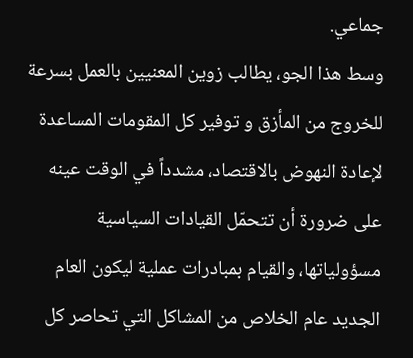جماعي.
وسط هذا الجو، يطالب زوين المعنيين بالعمل بسرعة للخروج من المأزق و توفير كل المقومات المساعدة لإعادة النهوض بالاقتصاد، مشدداً في الوقت عينه على ضرورة أن تتحمّل القيادات السياسية مسؤولياتها، والقيام بمبادرات عملية ليكون العام الجديد عام الخلاص من المشاكل التي تحاصر كل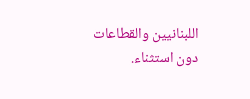اللبنانيين والقطاعات دون استثناء.